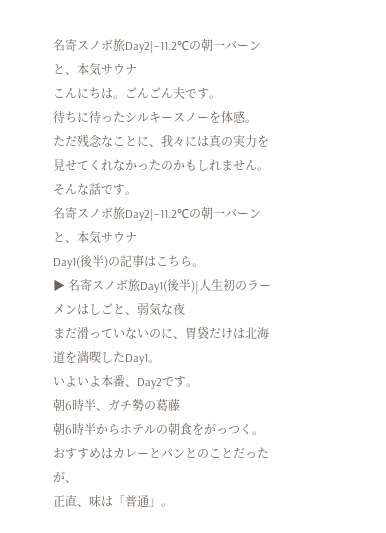名寄スノボ旅Day2|−11.2℃の朝一バーンと、本気サウナ
こんにちは。ごんごん夫です。
待ちに待ったシルキースノーを体感。
ただ残念なことに、我々には真の実力を見せてくれなかったのかもしれません。
そんな話です。
名寄スノボ旅Day2|−11.2℃の朝一バーンと、本気サウナ
Day1(後半)の記事はこちら。
▶ 名寄スノボ旅Day1(後半)|人生初のラーメンはしごと、弱気な夜
まだ滑っていないのに、胃袋だけは北海道を満喫したDay1。
いよいよ本番、Day2です。
朝6時半、ガチ勢の葛藤
朝6時半からホテルの朝食をがっつく。
おすすめはカレーとパンとのことだったが、
正直、味は「普通」。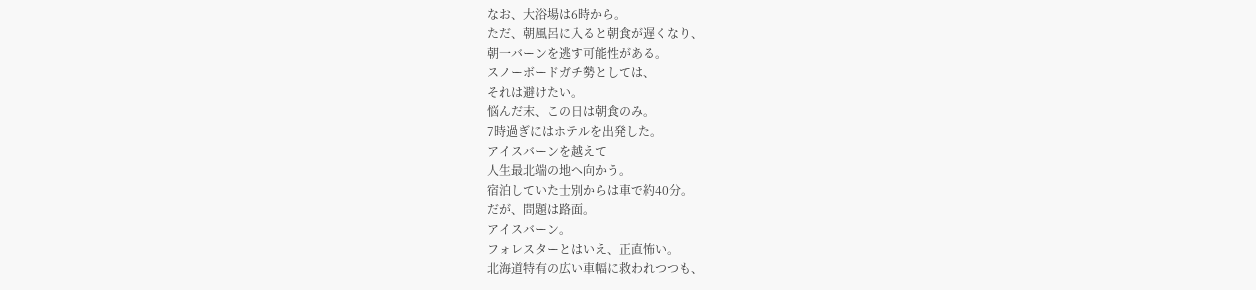なお、大浴場は6時から。
ただ、朝風呂に入ると朝食が遅くなり、
朝一バーンを逃す可能性がある。
スノーボードガチ勢としては、
それは避けたい。
悩んだ末、この日は朝食のみ。
7時過ぎにはホテルを出発した。
アイスバーンを越えて
人生最北端の地へ向かう。
宿泊していた士別からは車で約40分。
だが、問題は路面。
アイスバーン。
フォレスターとはいえ、正直怖い。
北海道特有の広い車幅に救われつつも、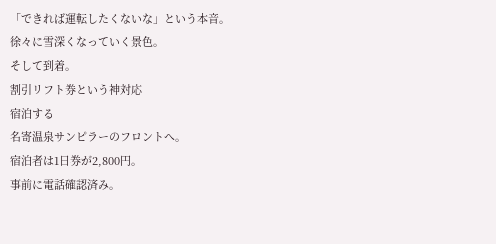「できれば運転したくないな」という本音。
徐々に雪深くなっていく景色。
そして到着。
割引リフト券という神対応
宿泊する
名寄温泉サンピラーのフロントへ。
宿泊者は1日券が2,800円。
事前に電話確認済み。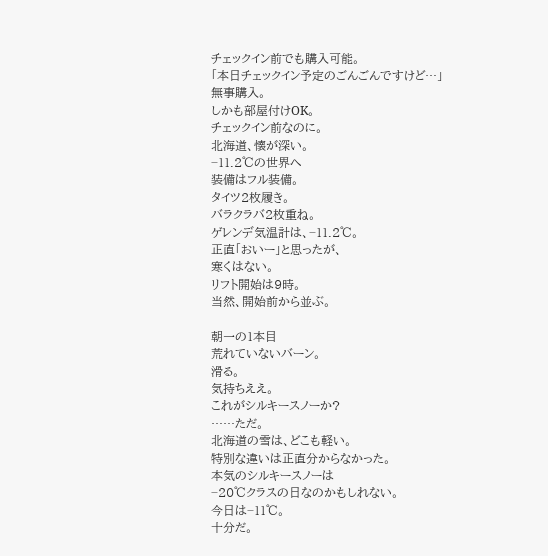チェックイン前でも購入可能。
「本日チェックイン予定のごんごんですけど…」
無事購入。
しかも部屋付けOK。
チェックイン前なのに。
北海道、懐が深い。
−11.2℃の世界へ
装備はフル装備。
タイツ2枚履き。
バラクラバ2枚重ね。
ゲレンデ気温計は、−11.2℃。
正直「おいー」と思ったが、
寒くはない。
リフト開始は9時。
当然、開始前から並ぶ。

朝一の1本目
荒れていないバーン。
滑る。
気持ちええ。
これがシルキースノーか?
……ただ。
北海道の雪は、どこも軽い。
特別な違いは正直分からなかった。
本気のシルキースノーは
−20℃クラスの日なのかもしれない。
今日は−11℃。
十分だ。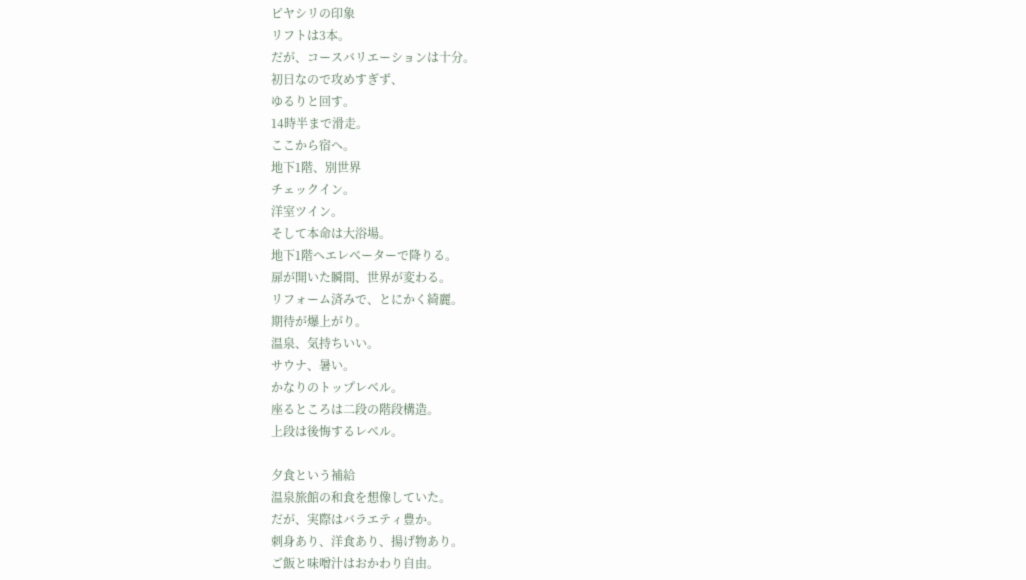ピヤシリの印象
リフトは3本。
だが、コースバリエーションは十分。
初日なので攻めすぎず、
ゆるりと回す。
14時半まで滑走。
ここから宿へ。
地下1階、別世界
チェックイン。
洋室ツイン。
そして本命は大浴場。
地下1階へエレベーターで降りる。
扉が開いた瞬間、世界が変わる。
リフォーム済みで、とにかく綺麗。
期待が爆上がり。
温泉、気持ちいい。
サウナ、暑い。
かなりのトップレベル。
座るところは二段の階段構造。
上段は後悔するレベル。

夕食という補給
温泉旅館の和食を想像していた。
だが、実際はバラエティ豊か。
刺身あり、洋食あり、揚げ物あり。
ご飯と味噌汁はおかわり自由。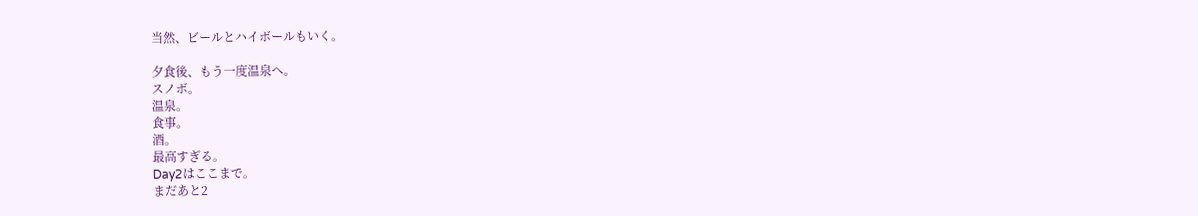当然、ビールとハイボールもいく。

夕食後、もう一度温泉へ。
スノボ。
温泉。
食事。
酒。
最高すぎる。
Day2はここまで。
まだあと2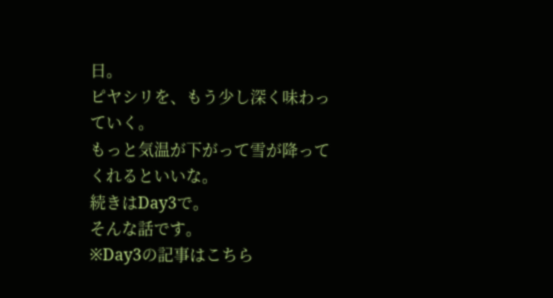日。
ピヤシリを、もう少し深く味わっていく。
もっと気温が下がって雪が降ってくれるといいな。
続きはDay3で。
そんな話です。
※Day3の記事はこちら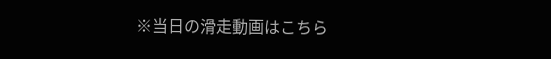※当日の滑走動画はこちら